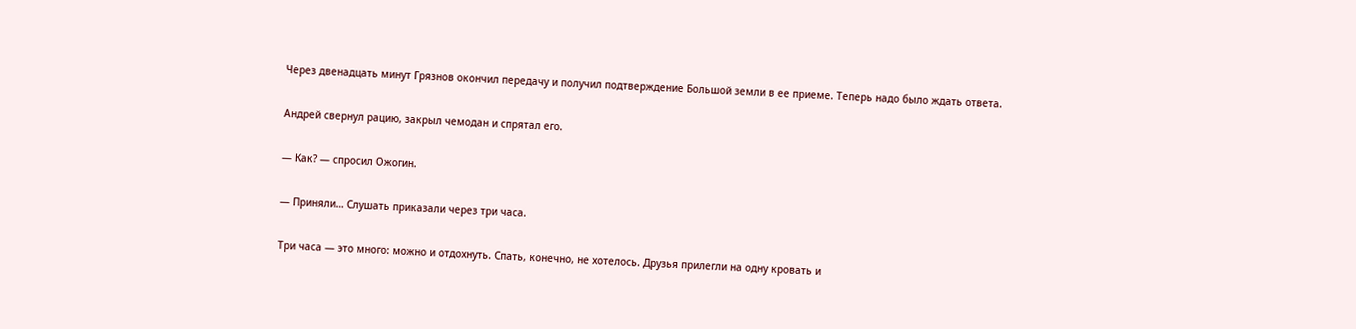Через двенадцать минут Грязнов окончил передачу и получил подтверждение Большой земли в ее приеме. Теперь надо было ждать ответа.

Андрей свернул рацию, закрыл чемодан и спрятал его.

— Как? — спросил Ожогин.

— Приняли… Слушать приказали через три часа.

Три часа — это много: можно и отдохнуть. Спать, конечно, не хотелось. Друзья прилегли на одну кровать и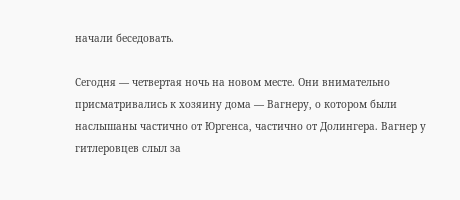начали беседовать.

Сегодня — четвертая ночь на новом месте. Они внимательно присматривались к хозяину дома — Вагнеру, о котором были наслышаны частично от Юргенса, частично от Долингера. Вагнер у гитлеровцев слыл за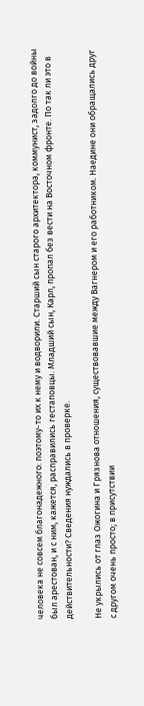человека не совсем благонадежного: поэтому-то их к нему и водворили. Старший сын старого архитектора, коммунист, задолго до войны был арестован, и с ним, кажется, расправились гестаповцы. Младший сын, Карл, пропал без вести на Восточном фронте. По так ли это в действительности? Сведения нуждались в проверке.

Не укрылись от глаз Ожогина и Грязнова отношения, существовавшие между Вагнером и его работником. Наедине они обращались друг с другом очень просто; в присутствии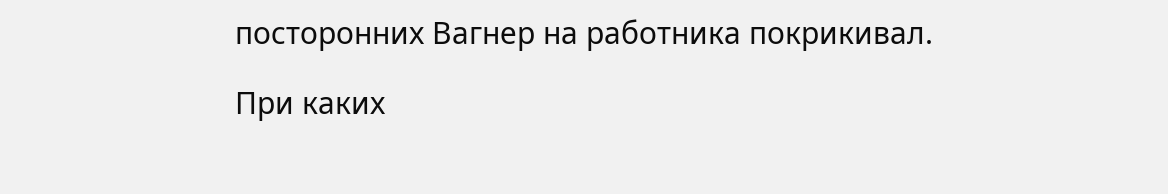посторонних Вагнер на работника покрикивал.

При каких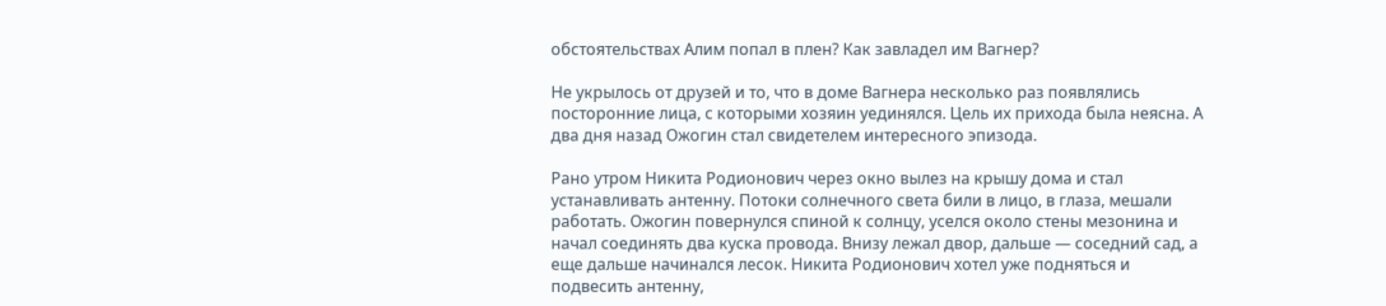обстоятельствах Алим попал в плен? Как завладел им Вагнер?

Не укрылось от друзей и то, что в доме Вагнера несколько раз появлялись посторонние лица, с которыми хозяин уединялся. Цель их прихода была неясна. А два дня назад Ожогин стал свидетелем интересного эпизода.

Рано утром Никита Родионович через окно вылез на крышу дома и стал устанавливать антенну. Потоки солнечного света били в лицо, в глаза, мешали работать. Ожогин повернулся спиной к солнцу, уселся около стены мезонина и начал соединять два куска провода. Внизу лежал двор, дальше — соседний сад, а еще дальше начинался лесок. Никита Родионович хотел уже подняться и подвесить антенну,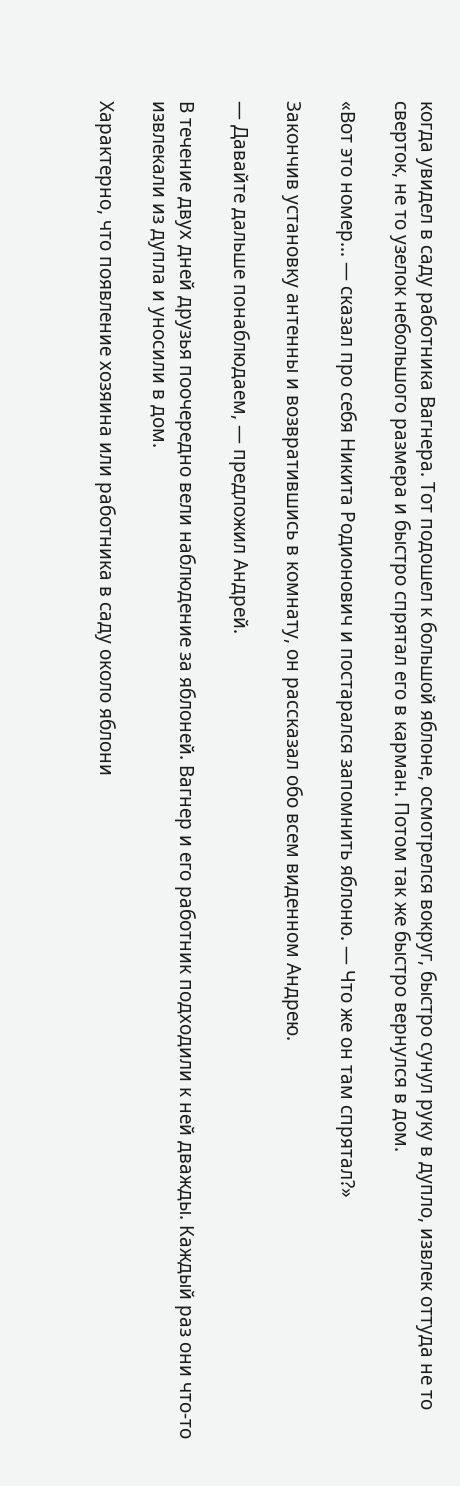когда увидел в саду работника Вагнера. Тот подошел к большой яблоне, осмотрелся вокруг, быстро сунул руку в дупло, извлек оттуда не то сверток, не то узелок небольшого размера и быстро спрятал его в карман. Потом так же быстро вернулся в дом.

«Вот это номер… — сказал про себя Никита Родионович и постарался запомнить яблоню. — Что же он там спрятал?»

Закончив установку антенны и возвратившись в комнату, он рассказал обо всем виденном Андрею.

— Давайте дальше понаблюдаем, — предложил Андрей.

В течение двух дней друзья поочередно вели наблюдение за яблоней. Вагнер и его работник подходили к ней дважды. Каждый раз они что-то извлекали из дупла и уносили в дом.

Характерно, что появление хозяина или работника в саду около яблони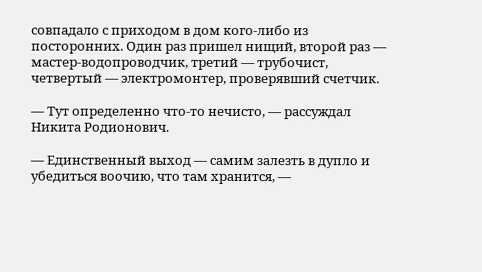совпадало с приходом в дом кого-либо из посторонних. Один раз пришел нищий, второй раз — мастер-водопроводчик, третий — трубочист, четвертый — электромонтер, проверявший счетчик.

— Тут определенно что-то нечисто, — рассуждал Никита Родионович.

— Единственный выход — самим залезть в дупло и убедиться воочию, что там хранится, —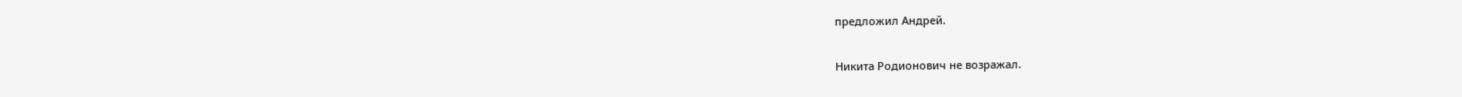предложил Андрей.

Никита Родионович не возражал.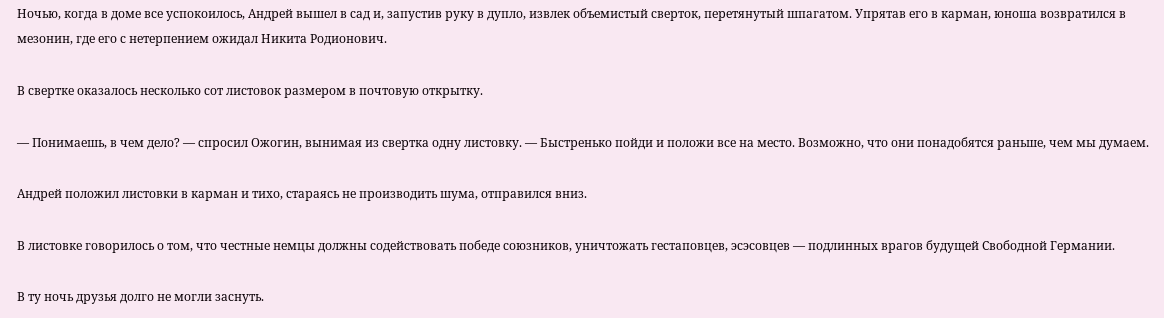Ночью, когда в доме все успокоилось, Андрей вышел в сад и, запустив руку в дупло, извлек объемистый сверток, перетянутый шпагатом. Упрятав его в карман, юноша возвратился в мезонин, где его с нетерпением ожидал Никита Родионович.

В свертке оказалось несколько сот листовок размером в почтовую открытку.

— Понимаешь, в чем дело? — спросил Ожогин, вынимая из свертка одну листовку. — Быстренько пойди и положи все на место. Возможно, что они понадобятся раньше, чем мы думаем.

Андрей положил листовки в карман и тихо, стараясь не производить шума, отправился вниз.

В листовке говорилось о том, что честные немцы должны содействовать победе союзников, уничтожать гестаповцев, эсэсовцев — подлинных врагов будущей Свободной Германии.

В ту ночь друзья долго не могли заснуть.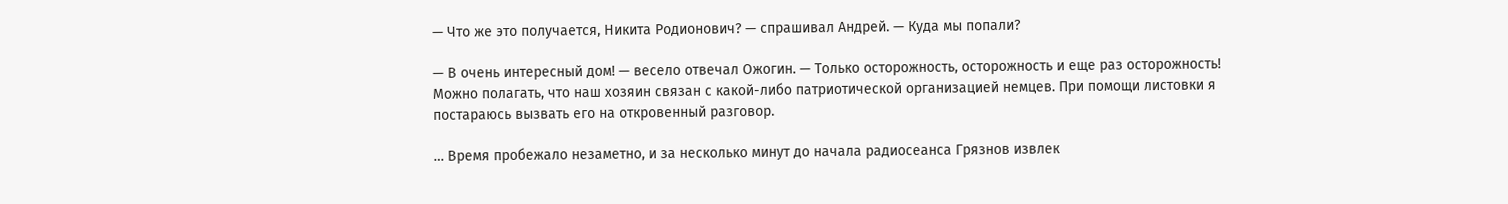— Что же это получается, Никита Родионович? — спрашивал Андрей. — Куда мы попали?

— В очень интересный дом! — весело отвечал Ожогин. — Только осторожность, осторожность и еще раз осторожность! Можно полагать, что наш хозяин связан с какой-либо патриотической организацией немцев. При помощи листовки я постараюсь вызвать его на откровенный разговор.

… Время пробежало незаметно, и за несколько минут до начала радиосеанса Грязнов извлек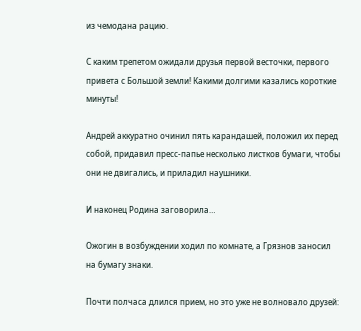из чемодана рацию.

С каким трепетом ожидали друзья первой весточки, первого привета с Большой земли! Какими долгими казались короткие минуты!

Андрей аккуратно очинил пять карандашей, положил их перед собой, придавил пресс-папье несколько листков бумаги, чтобы они не двигались, и приладил наушники.

И наконец Родина заговорила…

Ожогин в возбуждении ходил по комнате, а Грязнов заносил на бумагу знаки.

Почти полчаса длился прием, но это уже не волновало друзей: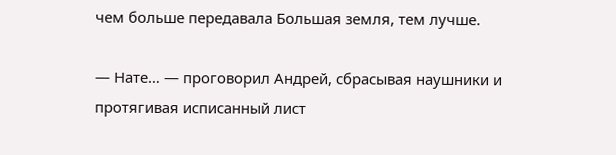чем больше передавала Большая земля, тем лучше.

— Нате… — проговорил Андрей, сбрасывая наушники и протягивая исписанный лист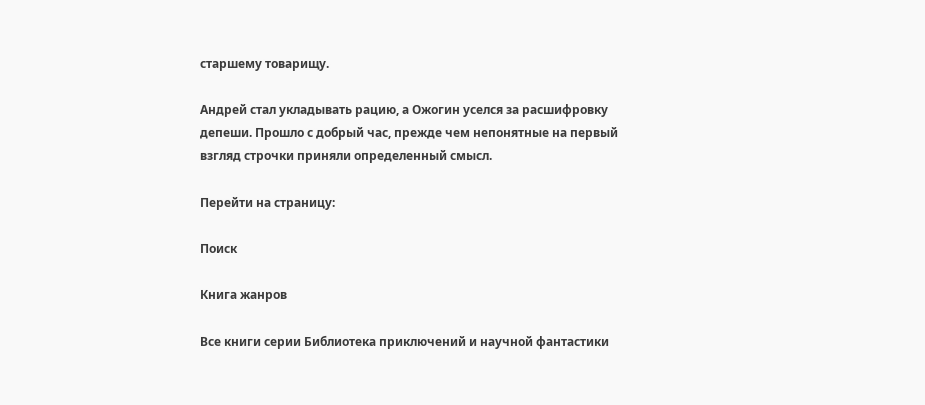старшему товарищу.

Андрей стал укладывать рацию, а Ожогин уселся за расшифровку депеши. Прошло с добрый час, прежде чем непонятные на первый взгляд строчки приняли определенный смысл.

Перейти на страницу:

Поиск

Книга жанров

Все книги серии Библиотека приключений и научной фантастики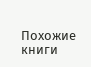Похожие книги